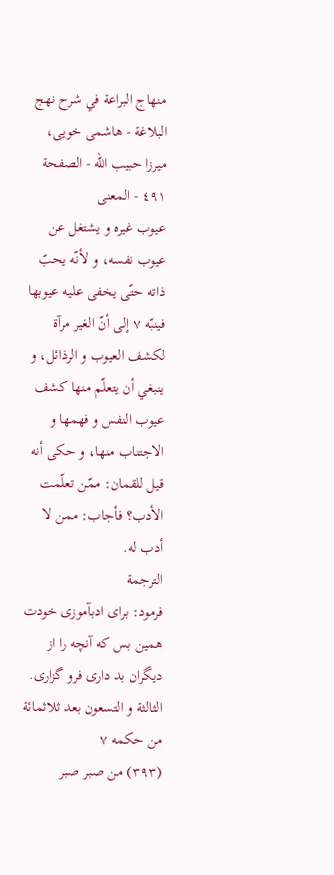منهاج البراعة في شرح نهج البلاغة - هاشمى خويى، ميرزا حبيب الله - الصفحة ٤٩١ - المعنى
عيوب غيره و يشتغل عن عيوب نفسه، و لأنّه يحبّ ذاته حتّى يخفى عليه عيوبها فينبّه ٧ إلى أنّ الغير مرآة لكشف العيوب و الرذائل، و ينبغي أن يتعلّم منها كشف عيوب النفس و فهمها و الاجتناب منها، و حكى أنه قيل للقمان: ممّن تعلّمت الأدب؟ فأجاب: ممن لا أدب له.
الترجمة
فرمود: براى ادبآموزى خودت همين بس كه آنچه را از ديگران بد دارى فرو گزارى.
الثالثة و التسعون بعد ثلاثمائة من حكمه ٧
(٣٩٣) من صبر صبر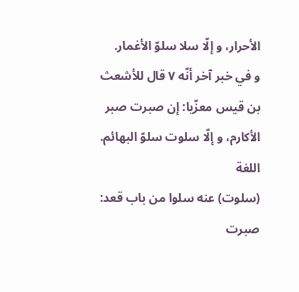الأحرار، و إلّا سلا سلوّ الأغمار.
و في خبر آخر أنّه ٧ قال للأشعث بن قيس معزّيا: إن صبرت صبر الأكارم، و إلّا سلوت سلوّ البهائم.
اللغة
(سلوت) عنه سلوا من باب قعد: صبرت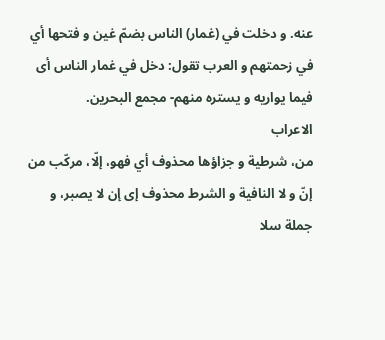عنه. و دخلت في (غمار) الناس بضمّ غين و فتحها أي في زحمتهم و العرب تقول: دخل في غمار الناس أى فيما يواريه و يستره منهم- مجمع البحرين.
الاعراب
من، شرطية و جزاؤها محذوف أي فهو، إلّا، مركّب من إنّ و لا النافية و الشرط محذوف إى إن لا يصبر، و جملة سلا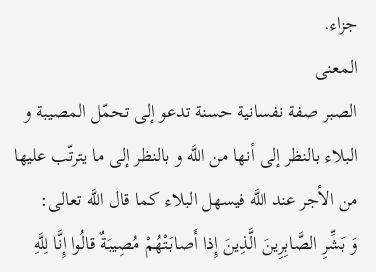جزاء.
المعنى
الصبر صفة نفسانية حسنة تدعو إلى تحمّل المصيبة و البلاء بالنظر إلى أنها من اللَّه و بالنظر إلى ما يترتّب عليها من الأجر عند اللَّه فيسهل البلاء كما قال اللَّه تعالى:
وَ بَشِّرِ الصَّابِرِينَ الَّذِينَ إِذا أَصابَتْهُمْ مُصِيبَةٌ قالُوا إِنَّا لِلَّهِ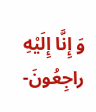وَ إِنَّا إِلَيْهِ راجِعُونَ-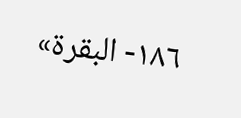١٨٦- البقرة»